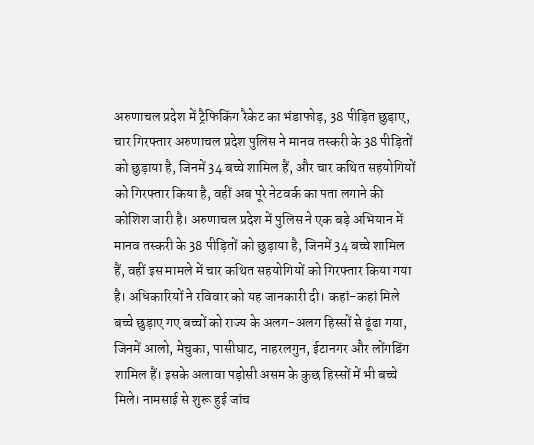अरुणाचल प्रदेश में ट्रैफिकिंग रैकेट का भंडाफोड़, 38 पीड़ित छुड़ाए, चार गिरफ्तार अरुणाचल प्रदेश पुलिस ने मानव तस्करी के 38 पीड़ितों को छुड़ाया है, जिनमें 34 बच्चे शामिल हैं, और चार कथित सहयोगियों को गिरफ्तार किया है, वहीं अब पूरे नेटवर्क का पता लगाने की कोशिश जारी है। अरुणाचल प्रदेश में पुलिस ने एक बड़े अभियान में मानव तस्करी के 38 पीड़ितों को छुड़ाया है, जिनमें 34 बच्चे शामिल हैं, वहीं इस मामले में चार कथित सहयोगियों को गिरफ्तार किया गया है। अधिकारियों ने रविवार को यह जानकारी दी। कहां-कहां मिले बच्चे छुड़ाए गए बच्चों को राज्य के अलग-अलग हिस्सों से ढूंढा गया, जिनमें आलो, मेचुका, पासीघाट, नाहरलगुन, ईटानगर और लोंगडिंग शामिल हैं। इसके अलावा पड़ोसी असम के कुछ हिस्सों में भी बच्चे मिले। नामसाई से शुरू हुई जांच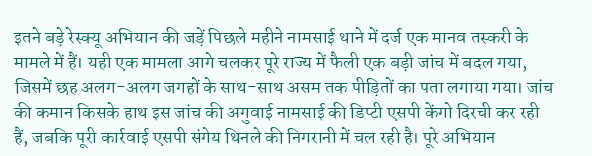इतने बड़े रेस्क्यू अभियान की जड़ें पिछले महीने नामसाई थाने में दर्ज एक मानव तस्करी के मामले में हैं। यही एक मामला आगे चलकर पूरे राज्य में फैली एक बड़ी जांच में बदल गया, जिसमें छह अलग-अलग जगहों के साथ-साथ असम तक पीड़ितों का पता लगाया गया। जांच की कमान किसके हाथ इस जांच की अगुवाई नामसाई की डिप्टी एसपी केंगो दिरची कर रही हैं, जबकि पूरी कार्रवाई एसपी संगेय थिनले की निगरानी में चल रही है। पूरे अभियान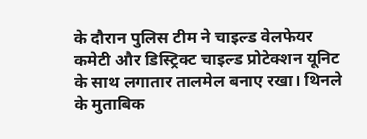के दौरान पुलिस टीम ने चाइल्ड वेलफेयर कमेटी और डिस्ट्रिक्ट चाइल्ड प्रोटेक्शन यूनिट के साथ लगातार तालमेल बनाए रखा। थिनले के मुताबिक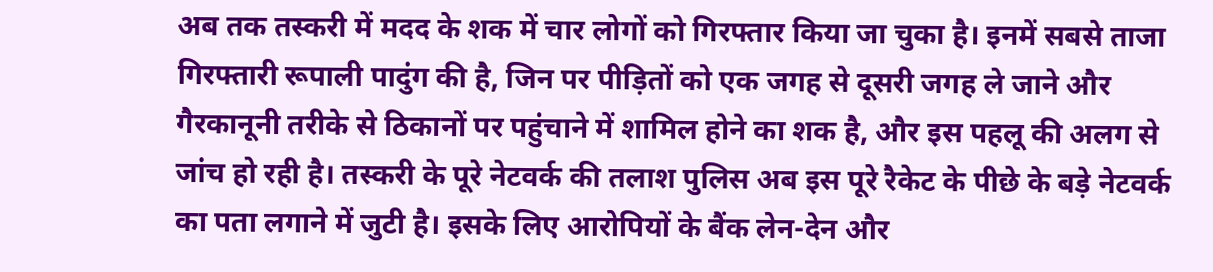अब तक तस्करी में मदद के शक में चार लोगों को गिरफ्तार किया जा चुका है। इनमें सबसे ताजा गिरफ्तारी रूपाली पादुंग की है, जिन पर पीड़ितों को एक जगह से दूसरी जगह ले जाने और गैरकानूनी तरीके से ठिकानों पर पहुंचाने में शामिल होने का शक है, और इस पहलू की अलग से जांच हो रही है। तस्करी के पूरे नेटवर्क की तलाश पुलिस अब इस पूरे रैकेट के पीछे के बड़े नेटवर्क का पता लगाने में जुटी है। इसके लिए आरोपियों के बैंक लेन-देन और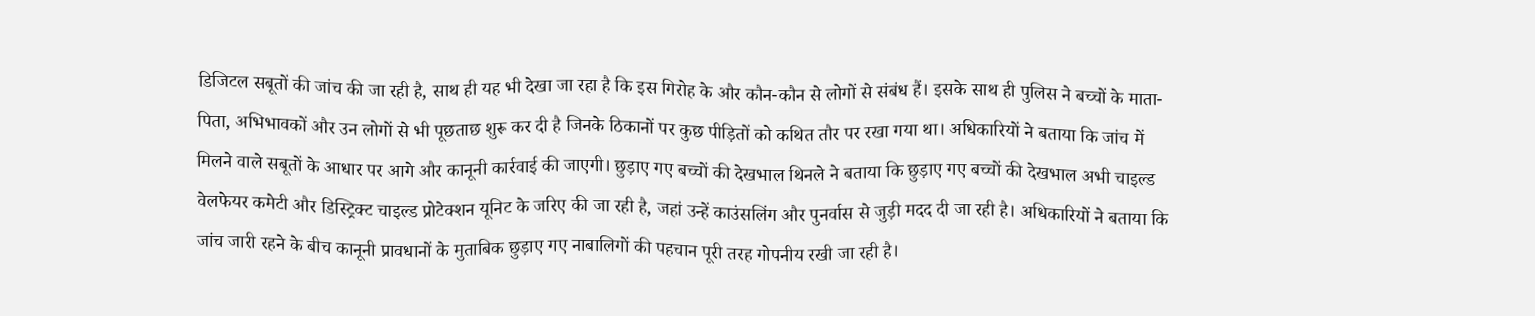डिजिटल सबूतों की जांच की जा रही है, साथ ही यह भी देखा जा रहा है कि इस गिरोह के और कौन-कौन से लोगों से संबंध हैं। इसके साथ ही पुलिस ने बच्चों के माता-पिता, अभिभावकों और उन लोगों से भी पूछताछ शुरू कर दी है जिनके ठिकानों पर कुछ पीड़ितों को कथित तौर पर रखा गया था। अधिकारियों ने बताया कि जांच में मिलने वाले सबूतों के आधार पर आगे और कानूनी कार्रवाई की जाएगी। छुड़ाए गए बच्चों की देखभाल थिनले ने बताया कि छुड़ाए गए बच्चों की देखभाल अभी चाइल्ड वेलफेयर कमेटी और डिस्ट्रिक्ट चाइल्ड प्रोटेक्शन यूनिट के जरिए की जा रही है, जहां उन्हें काउंसलिंग और पुनर्वास से जुड़ी मदद दी जा रही है। अधिकारियों ने बताया कि जांच जारी रहने के बीच कानूनी प्रावधानों के मुताबिक छुड़ाए गए नाबालिगों की पहचान पूरी तरह गोपनीय रखी जा रही है।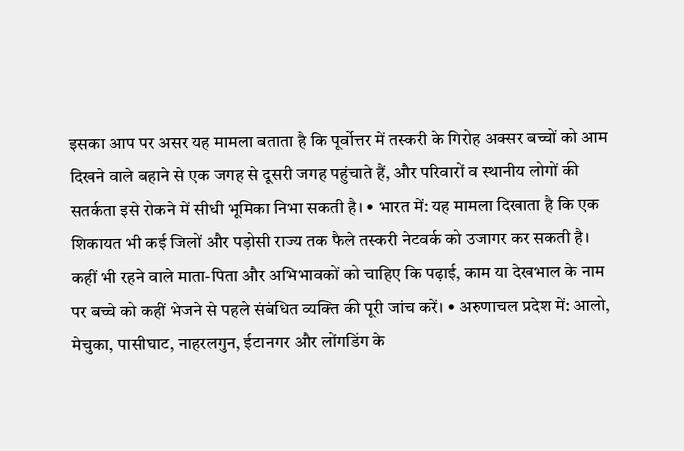इसका आप पर असर यह मामला बताता है कि पूर्वोत्तर में तस्करी के गिरोह अक्सर बच्चों को आम दिखने वाले बहाने से एक जगह से दूसरी जगह पहुंचाते हैं, और परिवारों व स्थानीय लोगों की सतर्कता इसे रोकने में सीधी भूमिका निभा सकती है। • भारत में: यह मामला दिखाता है कि एक शिकायत भी कई जिलों और पड़ोसी राज्य तक फैले तस्करी नेटवर्क को उजागर कर सकती है। कहीं भी रहने वाले माता-पिता और अभिभावकों को चाहिए कि पढ़ाई, काम या देखभाल के नाम पर बच्चे को कहीं भेजने से पहले संबंधित व्यक्ति की पूरी जांच करें। • अरुणाचल प्रदेश में: आलो, मेचुका, पासीघाट, नाहरलगुन, ईटानगर और लोंगडिंग के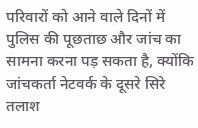परिवारों को आने वाले दिनों में पुलिस की पूछताछ और जांच का सामना करना पड़ सकता है, क्योंकि जांचकर्ता नेटवर्क के दूसरे सिरे तलाश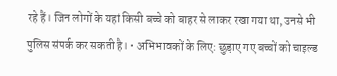रहे हैं। जिन लोगों के यहां किसी बच्चे को बाहर से लाकर रखा गया था, उनसे भी पुलिस संपर्क कर सकती है। • अभिभावकों के लिए: छुड़ाए गए बच्चों को चाइल्ड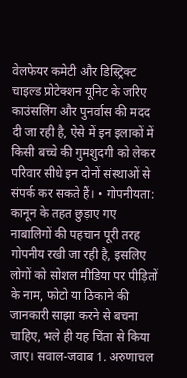वेलफेयर कमेटी और डिस्ट्रिक्ट चाइल्ड प्रोटेक्शन यूनिट के जरिए काउंसलिंग और पुनर्वास की मदद दी जा रही है, ऐसे में इन इलाकों में किसी बच्चे की गुमशुदगी को लेकर परिवार सीधे इन दोनों संस्थाओं से संपर्क कर सकते हैं। • गोपनीयता: कानून के तहत छुड़ाए गए नाबालिगों की पहचान पूरी तरह गोपनीय रखी जा रही है, इसलिए लोगों को सोशल मीडिया पर पीड़ितों के नाम, फोटो या ठिकाने की जानकारी साझा करने से बचना चाहिए, भले ही यह चिंता से किया जाए। सवाल-जवाब 1. अरुणाचल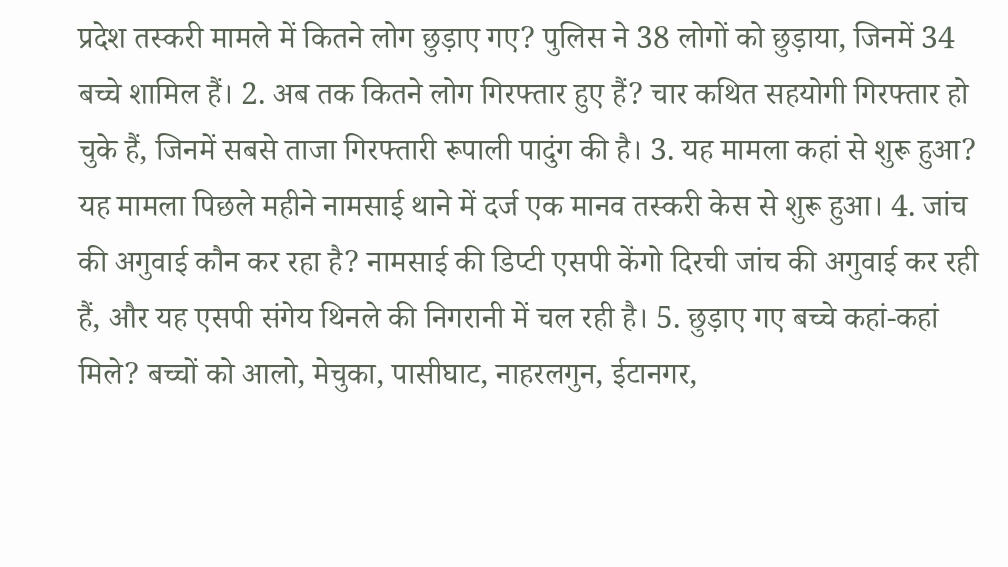प्रदेश तस्करी मामले में कितने लोग छुड़ाए गए? पुलिस ने 38 लोगों को छुड़ाया, जिनमें 34 बच्चे शामिल हैं। 2. अब तक कितने लोग गिरफ्तार हुए हैं? चार कथित सहयोगी गिरफ्तार हो चुके हैं, जिनमें सबसे ताजा गिरफ्तारी रूपाली पादुंग की है। 3. यह मामला कहां से शुरू हुआ? यह मामला पिछले महीने नामसाई थाने में दर्ज एक मानव तस्करी केस से शुरू हुआ। 4. जांच की अगुवाई कौन कर रहा है? नामसाई की डिप्टी एसपी केंगो दिरची जांच की अगुवाई कर रही हैं, और यह एसपी संगेय थिनले की निगरानी में चल रही है। 5. छुड़ाए गए बच्चे कहां-कहां मिले? बच्चों को आलो, मेचुका, पासीघाट, नाहरलगुन, ईटानगर,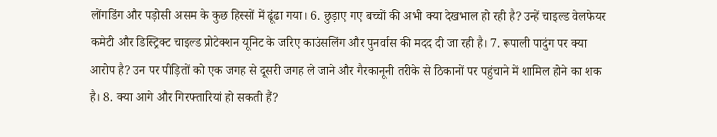लोंगडिंग और पड़ोसी असम के कुछ हिस्सों में ढूंढा गया। 6. छुड़ाए गए बच्चों की अभी क्या देखभाल हो रही है? उन्हें चाइल्ड वेलफेयर कमेटी और डिस्ट्रिक्ट चाइल्ड प्रोटेक्शन यूनिट के जरिए काउंसलिंग और पुनर्वास की मदद दी जा रही है। 7. रूपाली पादुंग पर क्या आरोप है? उन पर पीड़ितों को एक जगह से दूसरी जगह ले जाने और गैरकानूनी तरीके से ठिकानों पर पहुंचाने में शामिल होने का शक है। 8. क्या आगे और गिरफ्तारियां हो सकती हैं?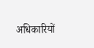अधिकारियों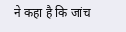ने कहा है कि जांच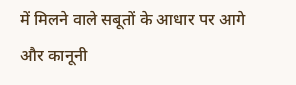में मिलने वाले सबूतों के आधार पर आगे और कानूनी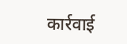कार्रवाई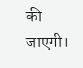की जाएगी।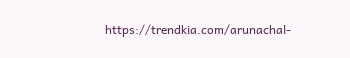https://trendkia.com/arunachal-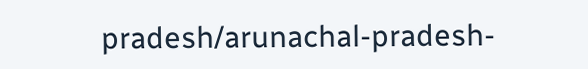pradesh/arunachal-pradesh-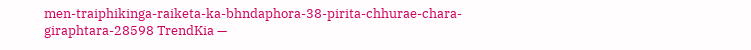men-traiphikinga-raiketa-ka-bhndaphora-38-pirita-chhurae-chara-giraphtara-28598 TrendKia —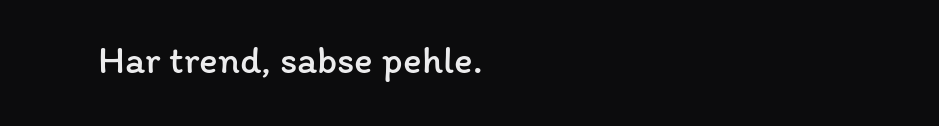Har trend, sabse pehle.